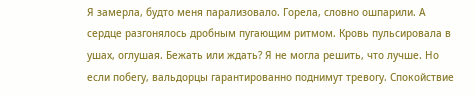Я замерла, будто меня парализовало. Горела, словно ошпарили. А сердце разгонялось дробным пугающим ритмом. Кровь пульсировала в ушах, оглушая. Бежать или ждать? Я не могла решить, что лучше. Но если побегу, вальдорцы гарантированно поднимут тревогу. Спокойствие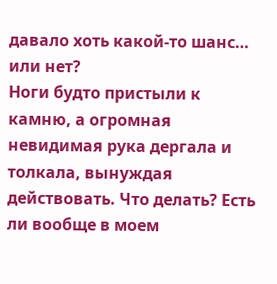давало хоть какой-то шанс… или нет?
Ноги будто пристыли к камню, а огромная невидимая рука дергала и толкала, вынуждая действовать. Что делать? Есть ли вообще в моем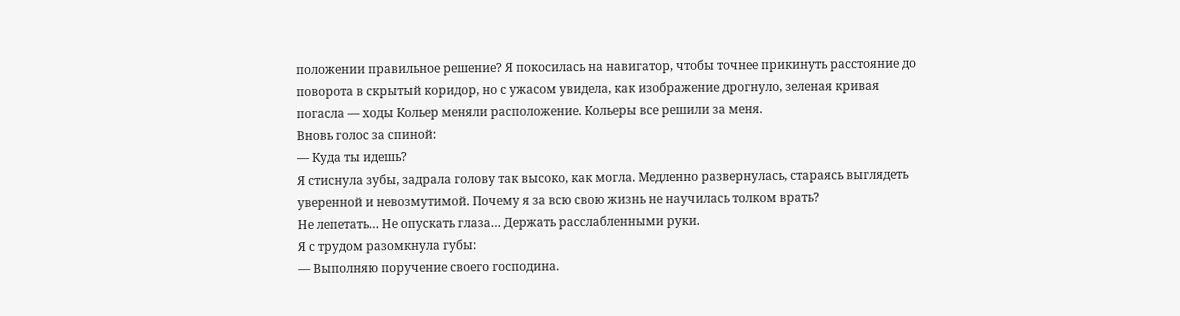положении правильное решение? Я покосилась на навигатор, чтобы точнее прикинуть расстояние до поворота в скрытый коридор, но с ужасом увидела, как изображение дрогнуло, зеленая кривая погасла — ходы Кольер меняли расположение. Кольеры все решили за меня.
Вновь голос за спиной:
— Куда ты идешь?
Я стиснула зубы, задрала голову так высоко, как могла. Медленно развернулась, стараясь выглядеть уверенной и невозмутимой. Почему я за всю свою жизнь не научилась толком врать?
Не лепетать… Не опускать глаза… Держать расслабленными руки.
Я с трудом разомкнула губы:
— Выполняю поручение своего господина.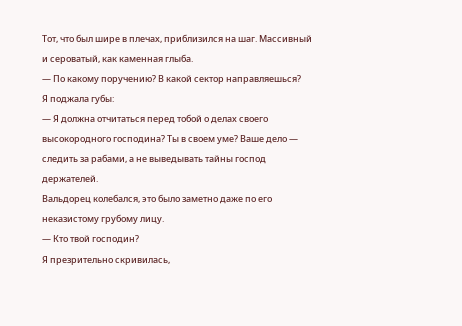Тот, что был шире в плечах, приблизился на шаг. Массивный и сероватый, как каменная глыба.
— По какому поручению? В какой сектор направляешься?
Я поджала губы:
— Я должна отчитаться перед тобой о делах своего высокородного господина? Ты в своем уме? Ваше дело — следить за рабами, а не выведывать тайны господ держателей.
Вальдорец колебался, это было заметно даже по его неказистому грубому лицу.
— Кто твой господин?
Я презрительно скривилась,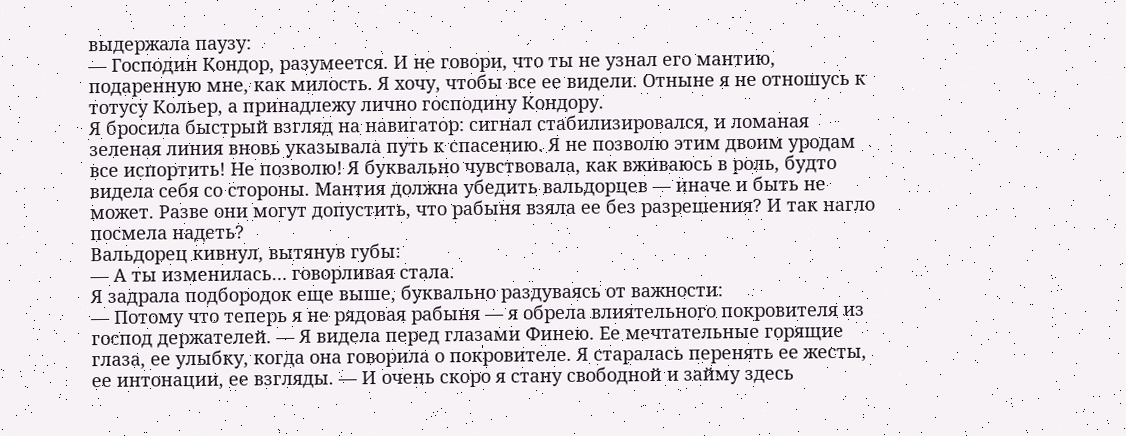выдержала паузу:
— Господин Кондор, разумеется. И не говори, что ты не узнал его мантию, подаренную мне, как милость. Я хочу, чтобы все ее видели. Отныне я не отношусь к тотусу Кольер, а принадлежу лично господину Кондору.
Я бросила быстрый взгляд на навигатор: сигнал стабилизировался, и ломаная зеленая линия вновь указывала путь к спасению. Я не позволю этим двоим уродам все испортить! Не позволю! Я буквально чувствовала, как вживаюсь в роль, будто видела себя со стороны. Мантия должна убедить вальдорцев — иначе и быть не может. Разве они могут допустить, что рабыня взяла ее без разрешения? И так нагло посмела надеть?
Вальдорец кивнул, вытянув губы:
— А ты изменилась… говорливая стала.
Я задрала подбородок еще выше, буквально раздуваясь от важности:
— Потому что теперь я не рядовая рабыня — я обрела влиятельного покровителя из господ держателей. — Я видела перед глазами Финею. Ее мечтательные горящие глаза, ее улыбку, когда она говорила о покровителе. Я старалась перенять ее жесты, ее интонации, ее взгляды. — И очень скоро я стану свободной и займу здесь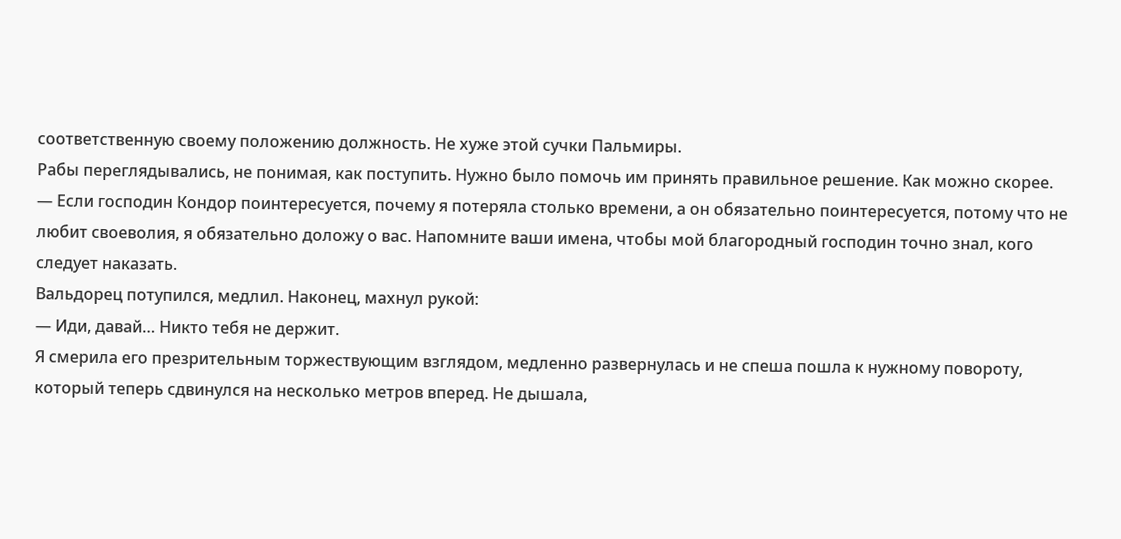соответственную своему положению должность. Не хуже этой сучки Пальмиры.
Рабы переглядывались, не понимая, как поступить. Нужно было помочь им принять правильное решение. Как можно скорее.
— Если господин Кондор поинтересуется, почему я потеряла столько времени, а он обязательно поинтересуется, потому что не любит своеволия, я обязательно доложу о вас. Напомните ваши имена, чтобы мой благородный господин точно знал, кого следует наказать.
Вальдорец потупился, медлил. Наконец, махнул рукой:
— Иди, давай… Никто тебя не держит.
Я смерила его презрительным торжествующим взглядом, медленно развернулась и не спеша пошла к нужному повороту, который теперь сдвинулся на несколько метров вперед. Не дышала,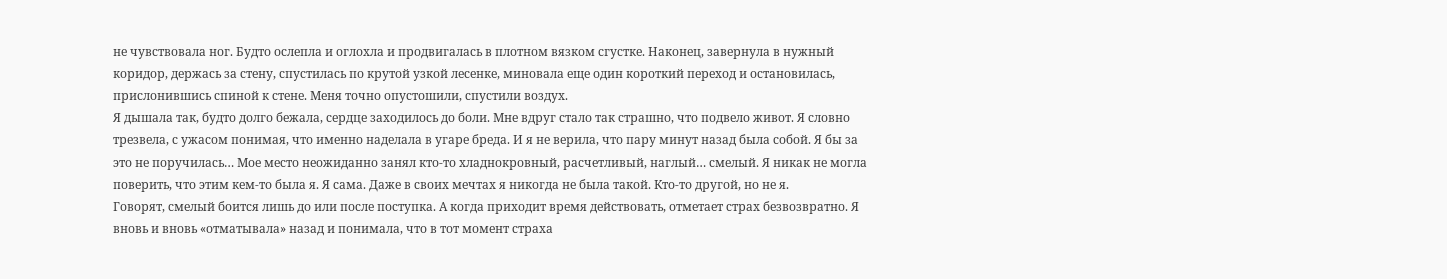не чувствовала ног. Будто ослепла и оглохла и продвигалась в плотном вязком сгустке. Наконец, завернула в нужный коридор, держась за стену, спустилась по крутой узкой лесенке, миновала еще один короткий переход и остановилась, прислонившись спиной к стене. Меня точно опустошили, спустили воздух.
Я дышала так, будто долго бежала, сердце заходилось до боли. Мне вдруг стало так страшно, что подвело живот. Я словно трезвела, с ужасом понимая, что именно наделала в угаре бреда. И я не верила, что пару минут назад была собой. Я бы за это не поручилась… Мое место неожиданно занял кто-то хладнокровный, расчетливый, наглый… смелый. Я никак не могла поверить, что этим кем-то была я. Я сама. Даже в своих мечтах я никогда не была такой. Кто-то другой, но не я.
Говорят, смелый боится лишь до или после поступка. А когда приходит время действовать, отметает страх безвозвратно. Я вновь и вновь «отматывала» назад и понимала, что в тот момент страха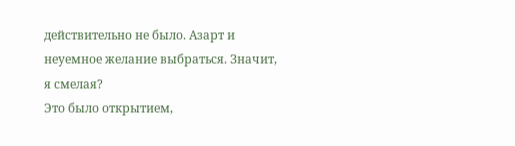действительно не было. Азарт и неуемное желание выбраться. Значит, я смелая?
Это было открытием,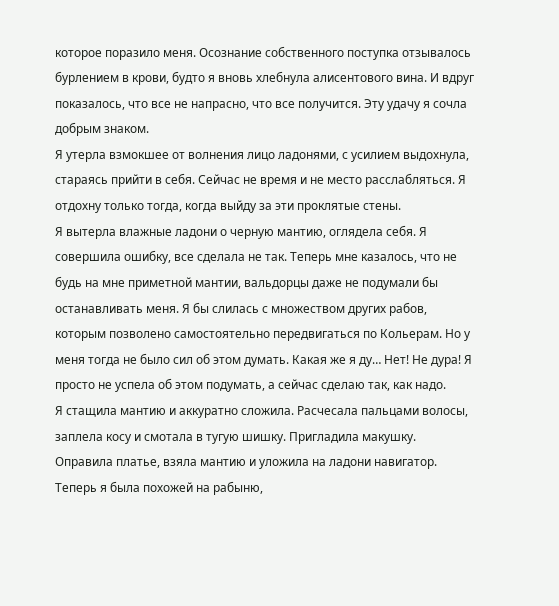которое поразило меня. Осознание собственного поступка отзывалось бурлением в крови, будто я вновь хлебнула алисентового вина. И вдруг показалось, что все не напрасно, что все получится. Эту удачу я сочла добрым знаком.
Я утерла взмокшее от волнения лицо ладонями, с усилием выдохнула, стараясь прийти в себя. Сейчас не время и не место расслабляться. Я отдохну только тогда, когда выйду за эти проклятые стены.
Я вытерла влажные ладони о черную мантию, оглядела себя. Я совершила ошибку, все сделала не так. Теперь мне казалось, что не будь на мне приметной мантии, вальдорцы даже не подумали бы останавливать меня. Я бы слилась с множеством других рабов, которым позволено самостоятельно передвигаться по Кольерам. Но у меня тогда не было сил об этом думать. Какая же я ду… Нет! Не дура! Я просто не успела об этом подумать, а сейчас сделаю так, как надо.
Я стащила мантию и аккуратно сложила. Расчесала пальцами волосы, заплела косу и смотала в тугую шишку. Пригладила макушку. Оправила платье, взяла мантию и уложила на ладони навигатор. Теперь я была похожей на рабыню,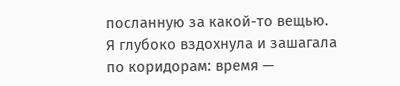посланную за какой-то вещью.
Я глубоко вздохнула и зашагала по коридорам: время —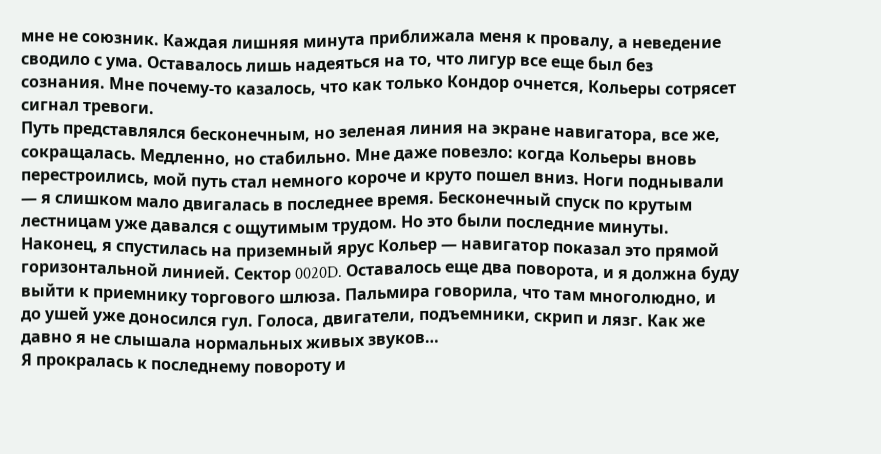мне не союзник. Каждая лишняя минута приближала меня к провалу, а неведение сводило с ума. Оставалось лишь надеяться на то, что лигур все еще был без сознания. Мне почему-то казалось, что как только Кондор очнется, Кольеры сотрясет сигнал тревоги.
Путь представлялся бесконечным, но зеленая линия на экране навигатора, все же, сокращалась. Медленно, но стабильно. Мне даже повезло: когда Кольеры вновь перестроились, мой путь стал немного короче и круто пошел вниз. Ноги поднывали — я слишком мало двигалась в последнее время. Бесконечный спуск по крутым лестницам уже давался с ощутимым трудом. Но это были последние минуты.
Наконец, я спустилась на приземный ярус Кольер — навигатор показал это прямой горизонтальной линией. Сектор 0020D. Оставалось еще два поворота, и я должна буду выйти к приемнику торгового шлюза. Пальмира говорила, что там многолюдно, и до ушей уже доносился гул. Голоса, двигатели, подъемники, скрип и лязг. Как же давно я не слышала нормальных живых звуков…
Я прокралась к последнему повороту и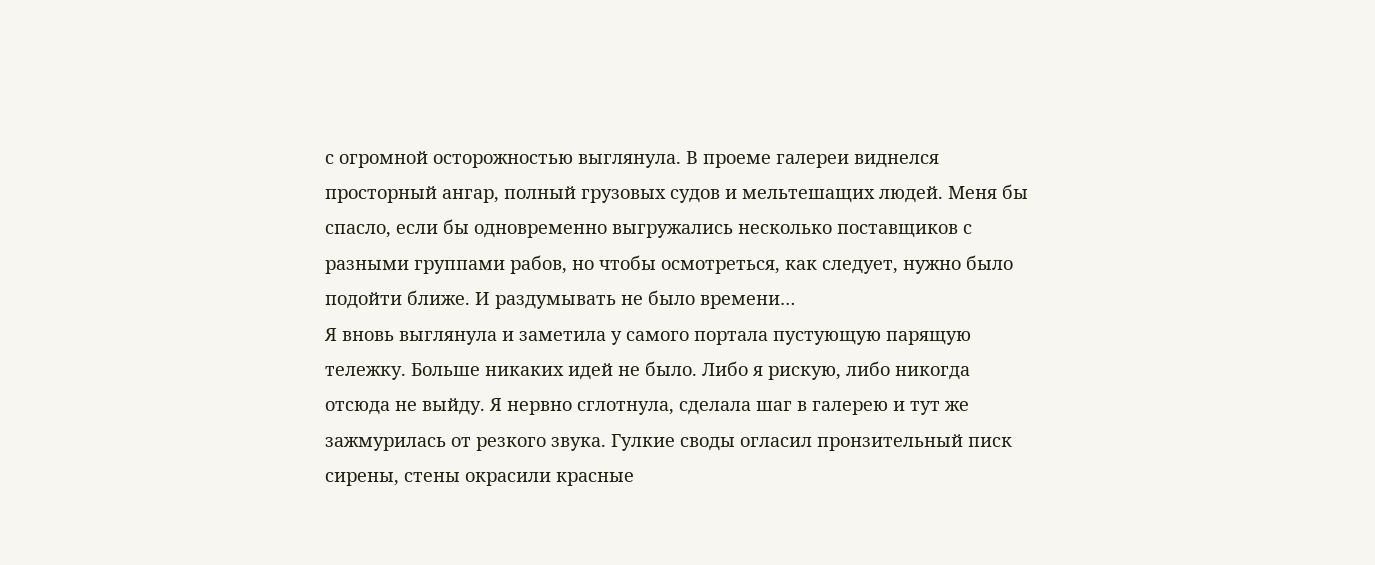с огромной осторожностью выглянула. В проеме галереи виднелся просторный ангар, полный грузовых судов и мельтешащих людей. Меня бы спасло, если бы одновременно выгружались несколько поставщиков с разными группами рабов, но чтобы осмотреться, как следует, нужно было подойти ближе. И раздумывать не было времени…
Я вновь выглянула и заметила у самого портала пустующую парящую тележку. Больше никаких идей не было. Либо я рискую, либо никогда отсюда не выйду. Я нервно сглотнула, сделала шаг в галерею и тут же зажмурилась от резкого звука. Гулкие своды огласил пронзительный писк сирены, стены окрасили красные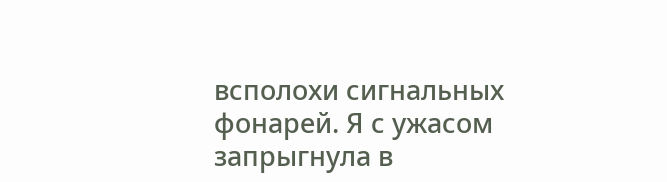всполохи сигнальных фонарей. Я с ужасом запрыгнула в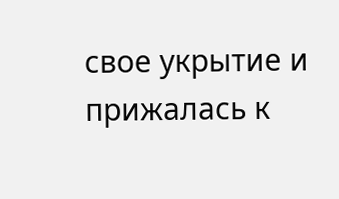свое укрытие и прижалась к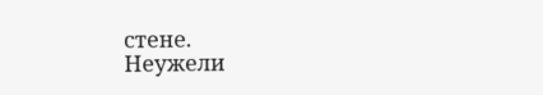стене.
Неужели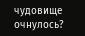чудовище очнулось?